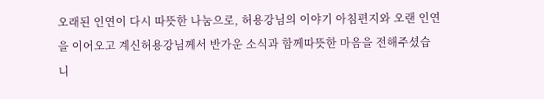오래된 인연이 다시 따뜻한 나눔으로, 허용강님의 이야기 아침편지와 오랜 인연을 이어오고 계신허용강님께서 반가운 소식과 함께따뜻한 마음을 전해주셨습니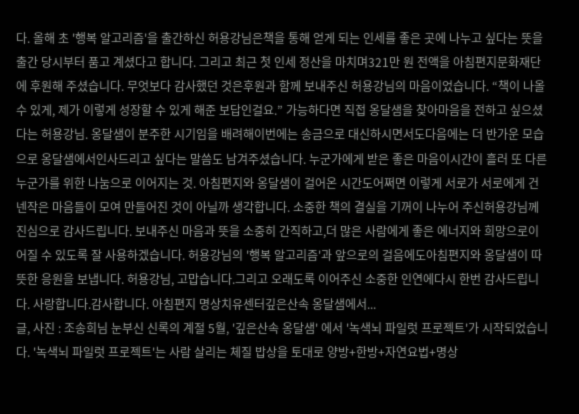다. 올해 초 '행복 알고리즘'을 출간하신 허용강님은책을 통해 얻게 되는 인세를 좋은 곳에 나누고 싶다는 뜻을출간 당시부터 품고 계셨다고 합니다. 그리고 최근 첫 인세 정산을 마치며321만 원 전액을 아침편지문화재단에 후원해 주셨습니다. 무엇보다 감사했던 것은후원과 함께 보내주신 허용강님의 마음이었습니다. “책이 나올 수 있게, 제가 이렇게 성장할 수 있게 해준 보답인걸요.” 가능하다면 직접 옹달샘을 찾아마음을 전하고 싶으셨다는 허용강님. 옹달샘이 분주한 시기임을 배려해이번에는 송금으로 대신하시면서도다음에는 더 반가운 모습으로 옹달샘에서인사드리고 싶다는 말씀도 남겨주셨습니다. 누군가에게 받은 좋은 마음이시간이 흘러 또 다른 누군가를 위한 나눔으로 이어지는 것. 아침편지와 옹달샘이 걸어온 시간도어쩌면 이렇게 서로가 서로에게 건넨작은 마음들이 모여 만들어진 것이 아닐까 생각합니다. 소중한 책의 결실을 기꺼이 나누어 주신허용강님께 진심으로 감사드립니다. 보내주신 마음과 뜻을 소중히 간직하고,더 많은 사람에게 좋은 에너지와 희망으로이어질 수 있도록 잘 사용하겠습니다. 허용강님의 '행복 알고리즘'과 앞으로의 걸음에도아침편지와 옹달샘이 따뜻한 응원을 보냅니다. 허용강님, 고맙습니다.그리고 오래도록 이어주신 소중한 인연에다시 한번 감사드립니다. 사랑합니다.감사합니다. 아침편지 명상치유센터깊은산속 옹달샘에서...
글, 사진 : 조송희님 눈부신 신록의 계절 5월, '깊은산속 옹달샘' 에서 '녹색뇌 파일럿 프로젝트'가 시작되었습니다. '녹색뇌 파일럿 프로젝트'는 사람 살리는 체질 밥상을 토대로 양방+한방+자연요법+명상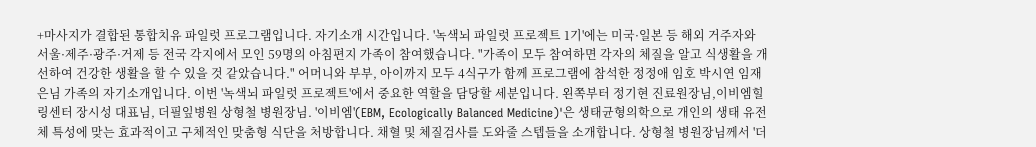+마사지가 결합된 통합치유 파일럿 프로그램입니다. 자기소개 시간입니다. '녹색뇌 파일럿 프로젝트 1기'에는 미국·일본 등 해외 거주자와 서울·제주·광주·거제 등 전국 각지에서 모인 59명의 아침편지 가족이 참여했습니다. "가족이 모두 참여하면 각자의 체질을 알고 식생활을 개선하여 건강한 생활을 할 수 있을 것 같았습니다." 어머니와 부부, 아이까지 모두 4식구가 함께 프로그램에 참석한 정정애 임호 박시연 임재은님 가족의 자기소개입니다. 이번 '녹색뇌 파일럿 프로젝트'에서 중요한 역할을 담당할 세분입니다. 왼쪽부터 정기현 진료원장님,이비엠힐링센터 장시성 대표님, 더필잎병원 상형철 병원장님. '이비엠'(EBM, Ecologically Balanced Medicine)'은 생태균형의학으로 개인의 생태 유전체 특성에 맞는 효과적이고 구체적인 맞춤형 식단을 처방합니다. 채혈 및 체질검사를 도와줄 스텝들을 소개합니다. 상형철 병원장님께서 '더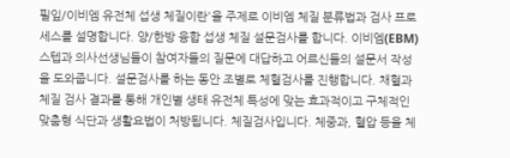필잎/이비엠 유전체 섭생 체질이란'을 주제로 이비엠 체질 분류법과 검사 프로세스를 설명합니다. 양/한방 융합 섭생 체질 설문검사를 합니다. 이비엠(EBM) 스텝과 의사선생님들이 참여자들의 질문에 대답하고 어르신들의 설문서 작성을 도와줍니다. 설문검사를 하는 동안 조별로 체혈검사를 진행합니다. 채혈과 체질 검사 결과를 통해 개인별 생태 유전체 특성에 맞는 효과적이고 구체적인 맞춤형 식단과 생활요법이 처방됩니다. 체질검사입니다. 체중과, 혈압 등을 체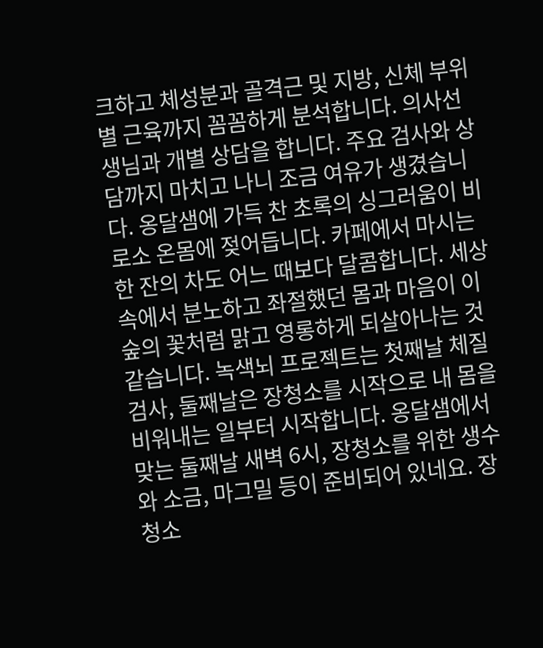크하고 체성분과 골격근 및 지방, 신체 부위별 근육까지 꼼꼼하게 분석합니다. 의사선생님과 개별 상담을 합니다. 주요 검사와 상담까지 마치고 나니 조금 여유가 생겼습니다. 옹달샘에 가득 찬 초록의 싱그러움이 비로소 온몸에 젖어듭니다. 카페에서 마시는 한 잔의 차도 어느 때보다 달콤합니다. 세상 속에서 분노하고 좌절했던 몸과 마음이 이 숲의 꽃처럼 맑고 영롱하게 되살아나는 것 같습니다. 녹색뇌 프로젝트는 첫째날 체질검사, 둘째날은 장청소를 시작으로 내 몸을 비워내는 일부터 시작합니다. 옹달샘에서 맞는 둘째날 새벽 6시, 장청소를 위한 생수와 소금, 마그밀 등이 준비되어 있네요. 장청소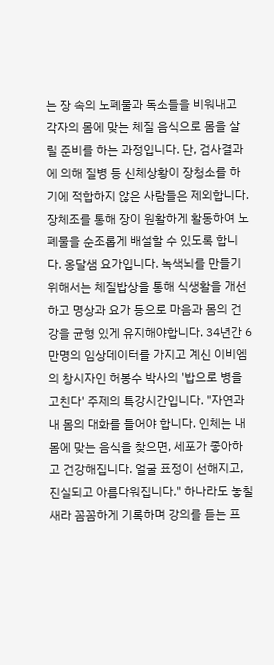는 장 속의 노폐물과 독소들을 비워내고 각자의 몸에 맞는 체질 음식으로 몸을 살릴 준비를 하는 과정입니다. 단, 검사결과에 의해 질병 등 신체상황이 장청소를 하기에 적합하지 않은 사람들은 제외합니다. 장체조를 통해 장이 원활하게 활동하여 노폐물을 순조롭게 배설할 수 있도록 합니다. 옹달샘 요가입니다. 녹색뇌를 만들기 위해서는 체질밥상을 통해 식생활을 개선하고 명상과 요가 등으로 마음과 몸의 건강을 균형 있게 유지해야합니다. 34년간 6만명의 임상데이터를 가지고 계신 이비엠의 창시자인 허봉수 박사의 '밥으로 병을 고친다' 주제의 특강시간입니다. "자연과 내 몸의 대화를 들어야 합니다. 인체는 내 몸에 맞는 음식을 찾으면, 세포가 좋아하고 건강해집니다. 얼굴 표정이 선해지고, 진실되고 아름다워집니다." 하나라도 놓칠 새라 꼼꼼하게 기록하며 강의를 듣는 프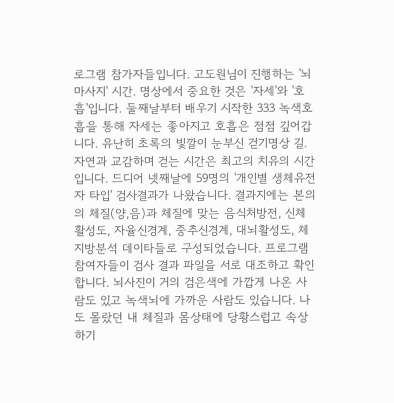로그램 참가자들입니다. 고도원님이 진행하는 '뇌마사지' 시간. 명상에서 중요한 것은 '자세'와 '호흡'입니다. 둘째날부터 배우기 시작한 333 녹색호흡을 통해 자세는 좋아지고 호흡은 점점 깊어갑니다. 유난히 초록의 빛깔이 눈부신 걷기명상 길. 자연과 교감하며 걷는 시간은 최고의 치유의 시간입니다. 드디어 넷째날에 59명의 '개인별 생체유전자 타입' 검사결과가 나왔습니다. 결과지에는 본의의 체질(양,음)과 체질에 맞는 음식처방전, 신체활성도, 자율신경계, 중추신경계, 대뇌활성도, 체지방분석 데이타들로 구성되었습니다. 프로그램 참여자들이 검사 결과 파일을 서로 대조하고 확인합니다. 뇌사진이 거의 검은색에 가깝게 나온 사람도 있고 녹색뇌에 가까운 사람도 있습니다. 나도 몰랐던 내 체질과 몸상태에 당황스럽고 속상하기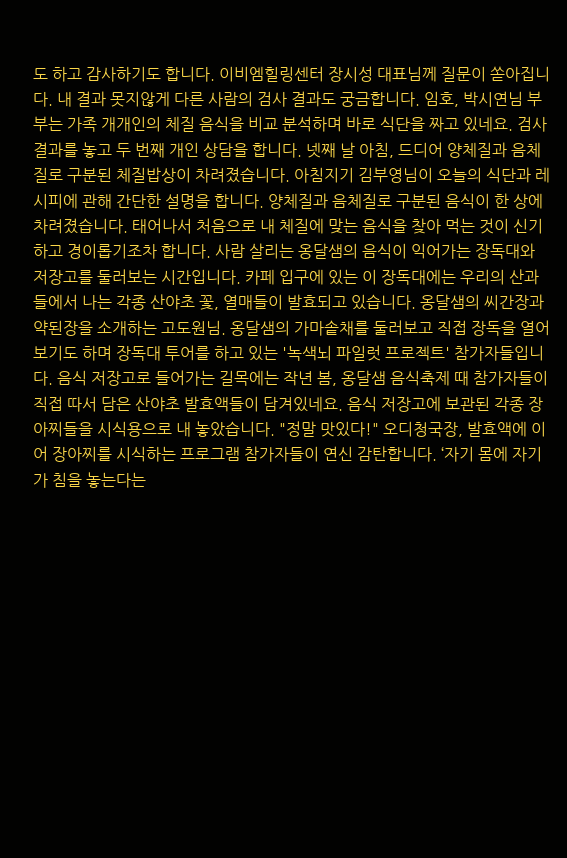도 하고 감사하기도 합니다. 이비엠힐링센터 장시성 대표님께 질문이 쏟아집니다. 내 결과 못지않게 다른 사람의 검사 결과도 궁금합니다. 임호, 박시연님 부부는 가족 개개인의 체질 음식을 비교 분석하며 바로 식단을 짜고 있네요. 검사 결과를 놓고 두 번째 개인 상담을 합니다. 넷째 날 아침, 드디어 양체질과 음체질로 구분된 체질밥상이 차려졌습니다. 아침지기 김부영님이 오늘의 식단과 레시피에 관해 간단한 설명을 합니다. 양체질과 음체질로 구분된 음식이 한 상에 차려졌습니다. 태어나서 처음으로 내 체질에 맞는 음식을 찾아 먹는 것이 신기하고 경이롭기조차 합니다. 사람 살리는 옹달샘의 음식이 익어가는 장독대와 저장고를 둘러보는 시간입니다. 카페 입구에 있는 이 장독대에는 우리의 산과 들에서 나는 각종 산야초 꽃, 열매들이 발효되고 있습니다. 옹달샘의 씨간장과 약된장을 소개하는 고도원님. 옹달샘의 가마솥채를 둘러보고 직접 장독을 열어보기도 하며 장독대 투어를 하고 있는 '녹색뇌 파일럿 프로젝트' 참가자들입니다. 음식 저장고로 들어가는 길목에는 작년 봄, 옹달샘 음식축제 때 참가자들이 직접 따서 담은 산야초 발효액들이 담겨있네요. 음식 저장고에 보관된 각종 장아찌들을 시식용으로 내 놓았습니다. "정말 맛있다!" 오디청국장, 발효액에 이어 장아찌를 시식하는 프로그램 참가자들이 연신 감탄합니다. ‘자기 몸에 자기가 침을 놓는다는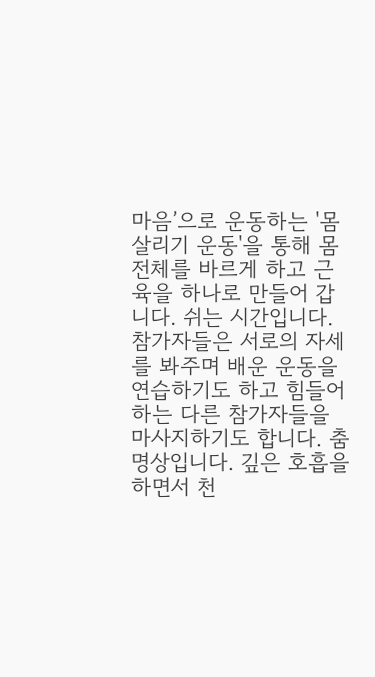마음’으로 운동하는 '몸 살리기 운동'을 통해 몸 전체를 바르게 하고 근육을 하나로 만들어 갑니다. 쉬는 시간입니다. 참가자들은 서로의 자세를 봐주며 배운 운동을 연습하기도 하고 힘들어하는 다른 참가자들을 마사지하기도 합니다. 춤명상입니다. 깊은 호흡을 하면서 천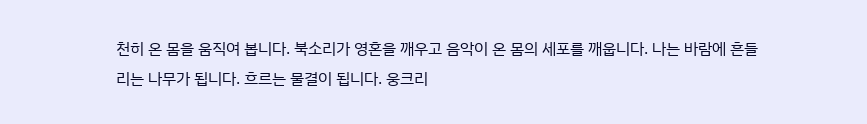천히 온 몸을 움직여 봅니다. 북소리가 영혼을 깨우고 음악이 온 몸의 세포를 깨웁니다. 나는 바람에 흔들리는 나무가 됩니다. 흐르는 물결이 됩니다. 웅크리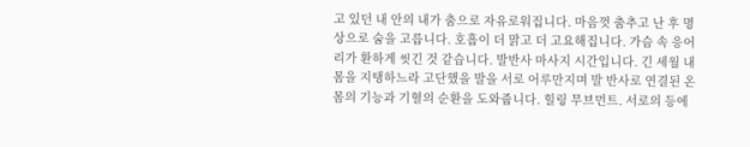고 있던 내 안의 내가 춤으로 자유로워집니다. 마음껏 춤추고 난 후 명상으로 숨을 고릅니다. 호흡이 더 맑고 더 고요해집니다. 가슴 속 응어리가 환하게 씻긴 것 같습니다. 발반사 마사지 시간입니다. 긴 세월 내 몸을 지탱하느라 고단했을 발을 서로 어루만지며 발 반사로 연결된 온 몸의 기능과 기혈의 순환을 도와줍니다. 힐링 무브먼트. 서로의 등에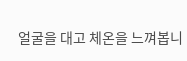얼굴을 대고 체온을 느껴봅니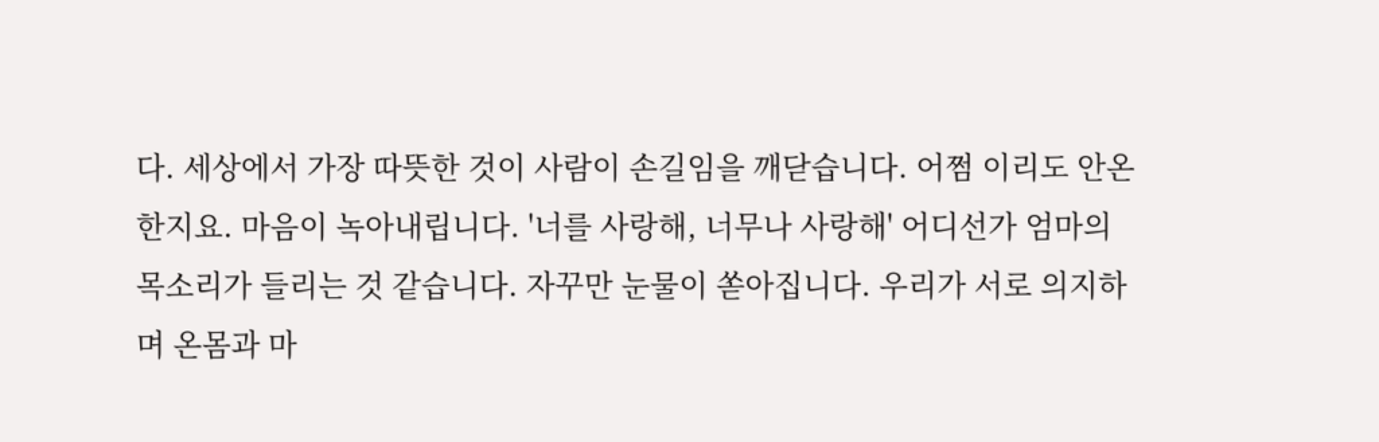다. 세상에서 가장 따뜻한 것이 사람이 손길임을 깨닫습니다. 어쩜 이리도 안온한지요. 마음이 녹아내립니다. '너를 사랑해, 너무나 사랑해' 어디선가 엄마의 목소리가 들리는 것 같습니다. 자꾸만 눈물이 쏟아집니다. 우리가 서로 의지하며 온몸과 마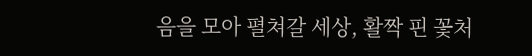음을 모아 펼쳐갈 세상, 활짝 핀 꽃처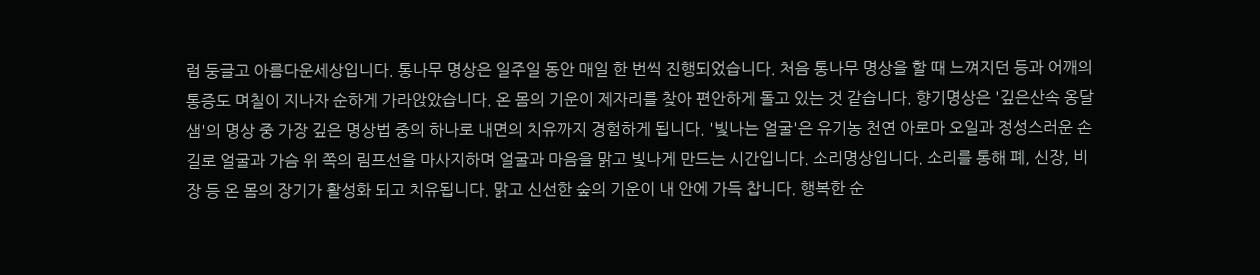럼 둥글고 아름다운세상입니다. 통나무 명상은 일주일 동안 매일 한 번씩 진행되었습니다. 처음 통나무 명상을 할 때 느껴지던 등과 어깨의 통증도 며칠이 지나자 순하게 가라앉았습니다. 온 몸의 기운이 제자리를 찾아 편안하게 돌고 있는 것 같습니다. 향기명상은 '깊은산속 옹달샘'의 명상 중 가장 깊은 명상법 중의 하나로 내면의 치유까지 경험하게 됩니다. '빛나는 얼굴'은 유기농 천연 아로마 오일과 정성스러운 손길로 얼굴과 가슴 위 쪽의 림프선을 마사지하며 얼굴과 마음을 맑고 빛나게 만드는 시간입니다. 소리명상입니다. 소리를 통해 폐, 신장, 비장 등 온 몸의 장기가 활성화 되고 치유됩니다. 맑고 신선한 숲의 기운이 내 안에 가득 찹니다. 행복한 순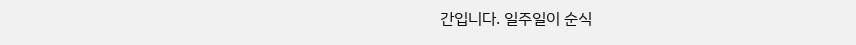간입니다. 일주일이 순식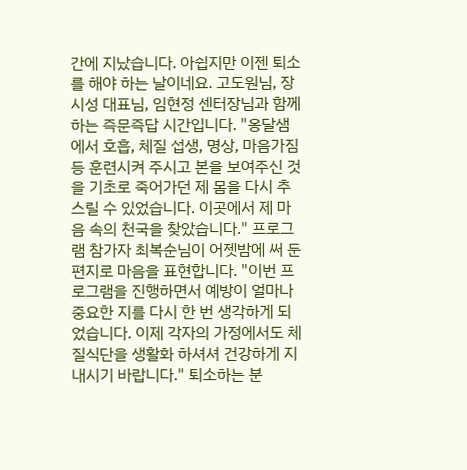간에 지났습니다. 아쉽지만 이젠 퇴소를 해야 하는 날이네요. 고도원님, 장시성 대표님, 임현정 센터장님과 함께하는 즉문즉답 시간입니다. "옹달샘에서 호흡, 체질 섭생, 명상, 마음가짐 등 훈련시켜 주시고 본을 보여주신 것을 기초로 죽어가던 제 몸을 다시 추스릴 수 있었습니다. 이곳에서 제 마음 속의 천국을 찾았습니다." 프로그램 참가자 최복순님이 어젯밤에 써 둔 편지로 마음을 표현합니다. "이번 프로그램을 진행하면서 예방이 얼마나 중요한 지를 다시 한 번 생각하게 되었습니다. 이제 각자의 가정에서도 체질식단을 생활화 하셔셔 건강하게 지내시기 바랍니다." 퇴소하는 분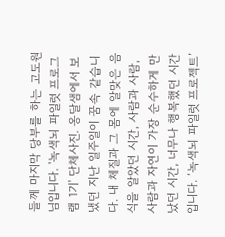들께 마지막 당부를 하는 고도원님입니다. '녹색뇌 파일럿 프로그램 1기' 단체사진. 옹달샘에서 보냈던 지난 일주일이 꿈속 같습니다. 내 체질과 그 몸에 알맞은 음식을 알았던 시간, 사람과 사람, 사람과 자연이 가장 순수하게 만났던 시간, 너무나 행복했던 시간입니다. ‘녹색뇌 파일럿 프로젝트’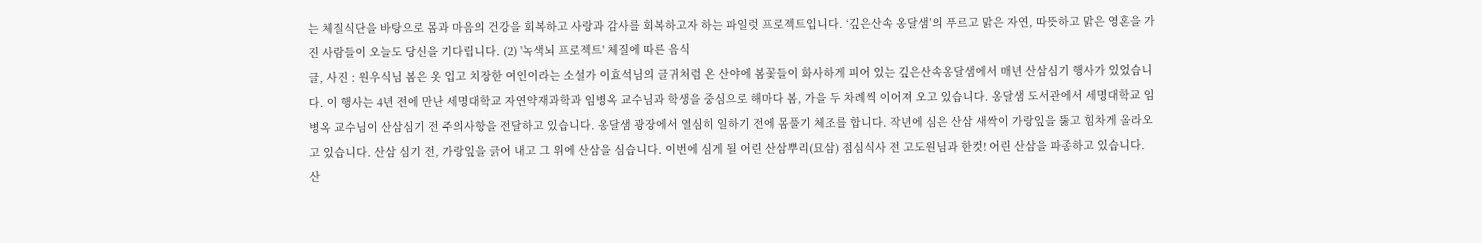는 체질식단을 바탕으로 몸과 마음의 건강을 회복하고 사랑과 감사를 회복하고자 하는 파일럿 프로젝트입니다. ‘깊은산속 옹달샘’의 푸르고 맑은 자연, 따뜻하고 맑은 영혼을 가진 사람들이 오늘도 당신을 기다립니다. (2) '녹색뇌 프로젝트' 체질에 따른 음식
글, 사진 : 원우식님 봄은 옷 입고 치장한 여인이라는 소설가 이효석님의 글귀처럼 온 산야에 봄꽃들이 화사하게 피어 있는 깊은산속옹달샘에서 매년 산삼심기 행사가 있었습니다. 이 행사는 4년 전에 만난 세명대학교 자연약재과학과 임병옥 교수님과 학생을 중심으로 해마다 봄, 가을 두 차례씩 이어져 오고 있습니다. 옹달샘 도서관에서 세명대학교 임병옥 교수님이 산삼심기 전 주의사항을 전달하고 있습니다. 옹달샘 광장에서 열심히 일하기 전에 몸풀기 체조를 합니다. 작년에 심은 산삼 새싹이 가랑잎을 뚫고 힘차게 올라오고 있습니다. 산삼 심기 전, 가랑잎을 긁어 내고 그 위에 산삼을 심습니다. 이번에 심게 될 어린 산삼뿌리(묘삼) 점심식사 전 고도원님과 한컷! 어린 산삼을 파종하고 있습니다. 산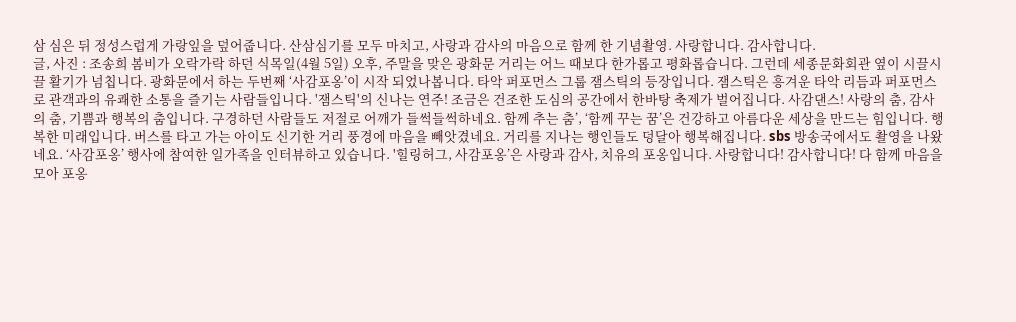삼 심은 뒤 정성스럽게 가랑잎을 덮어줍니다. 산삼심기를 모두 마치고, 사랑과 감사의 마음으로 함께 한 기념촬영. 사랑합니다. 감사합니다.
글, 사진 : 조송희 봄비가 오락가락 하던 식목일(4월 5일) 오후, 주말을 맞은 광화문 거리는 어느 때보다 한가롭고 평화롭습니다. 그런데 세종문화회관 옆이 시끌시끌 활기가 넘칩니다. 광화문에서 하는 두번째 ‘사감포옹’이 시작 되었나봅니다. 타악 퍼포먼스 그룹 잼스틱의 등장입니다. 잼스틱은 흥겨운 타악 리듬과 퍼포먼스로 관객과의 유쾌한 소통을 즐기는 사람들입니다. '잼스틱'의 신나는 연주! 조금은 건조한 도심의 공간에서 한바탕 축제가 벌어집니다. 사감댄스! 사랑의 춤, 감사의 춤, 기쁨과 행복의 춤입니다. 구경하던 사람들도 저절로 어깨가 들썩들썩하네요. 함께 추는 춤’, ‘함께 꾸는 꿈’은 건강하고 아름다운 세상을 만드는 힘입니다. 행복한 미래입니다. 버스를 타고 가는 아이도 신기한 거리 풍경에 마음을 빼앗겼네요. 거리를 지나는 행인들도 덩달아 행복해집니다. sbs 방송국에서도 촬영을 나왔네요. ‘사감포옹’ 행사에 참여한 일가족을 인터뷰하고 있습니다. '힐링허그, 사감포옹’은 사랑과 감사, 치유의 포옹입니다. 사랑합니다! 감사합니다! 다 함께 마음을 모아 포옹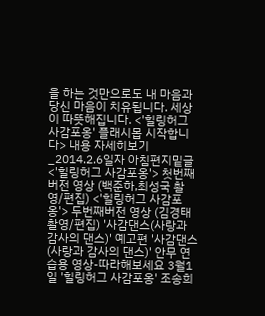을 하는 것만으로도 내 마음과 당신 마음이 치유됩니다. 세상이 따뜻해집니다. <'힐링허그 사감포옹' 플래시몹 시작합니다> 내용 자세히보기 _2014.2.6일자 아침편지밑글 <'힐링허그 사감포옹'> 첫번째버전 영상 (백준하,최성국 촬영/편집) <'힐링허그 사감포옹'> 두번째버전 영상 (김경태 촬영/편집) '사감댄스(사랑과 감사의 댄스)' 예고편 '사감댄스(사랑과 감사의 댄스)' 안무 연습용 영상-따라해보세요 3월1일 '힐링허그 사감포옹' 조송희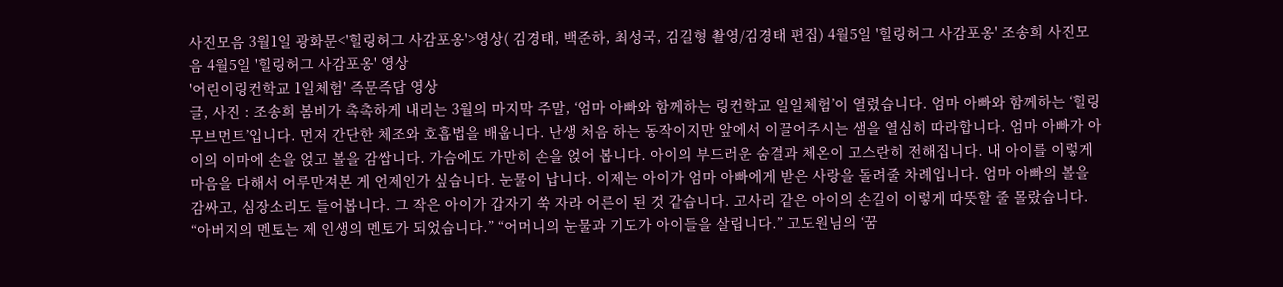사진모음 3월1일 광화문<'힐링허그 사감포옹'>영상( 김경태, 백준하, 최성국, 김길형 촬영/김경태 편집) 4월5일 '힐링허그 사감포옹' 조송희 사진모음 4월5일 '힐링허그 사감포옹' 영상
'어린이링컨학교 1일체험' 즉문즉답 영상
글, 사진 : 조송희 봄비가 촉촉하게 내리는 3월의 마지막 주말, ‘엄마 아빠와 함께하는 링컨학교 일일체험’이 열렸습니다. 엄마 아빠와 함께하는 ‘힐링 무브먼트’입니다. 먼저 간단한 체조와 호흡법을 배웁니다. 난생 처음 하는 동작이지만 앞에서 이끌어주시는 샘을 열심히 따라합니다. 엄마 아빠가 아이의 이마에 손을 얹고 볼을 감쌉니다. 가슴에도 가만히 손을 얹어 봅니다. 아이의 부드러운 숨결과 체온이 고스란히 전해집니다. 내 아이를 이렇게 마음을 다해서 어루만져본 게 언제인가 싶습니다. 눈물이 납니다. 이제는 아이가 엄마 아빠에게 받은 사랑을 돌려줄 차례입니다. 엄마 아빠의 볼을 감싸고, 심장소리도 들어봅니다. 그 작은 아이가 갑자기 쑥 자라 어른이 된 것 같습니다. 고사리 같은 아이의 손길이 이렇게 따뜻할 줄 몰랐습니다. “아버지의 멘토는 제 인생의 멘토가 되었습니다.” “어머니의 눈물과 기도가 아이들을 살립니다.” 고도원님의 ‘꿈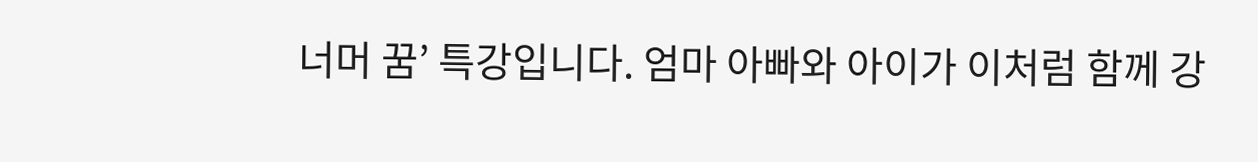너머 꿈’ 특강입니다. 엄마 아빠와 아이가 이처럼 함께 강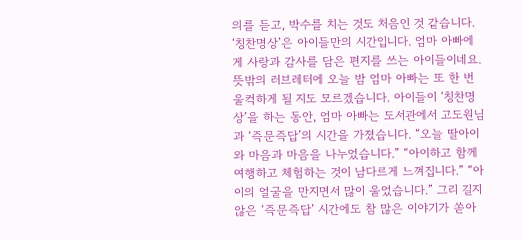의를 듣고, 박수를 치는 것도 처음인 것 같습니다. ‘칭찬명상’은 아이들만의 시간입니다. 엄마 아빠에게 사랑과 감사를 담은 편지를 쓰는 아이들이네요. 뜻밖의 러브레터에 오늘 밤 엄마 아빠는 또 한 번 울컥하게 될 지도 모르겠습니다. 아이들이 ‘칭찬명상’을 하는 동안, 엄마 아빠는 도서관에서 고도원님과 ‘즉문즉답’의 시간을 가졌습니다. “오늘 딸아이와 마음과 마음을 나누었습니다.” “아이하고 함께 여행하고 체험하는 것이 남다르게 느껴집니다.” “아이의 얼굴을 만지면서 많이 울었습니다.” 그리 길지 않은 ‘즉문즉답’ 시간에도 참 많은 이야기가 쏟아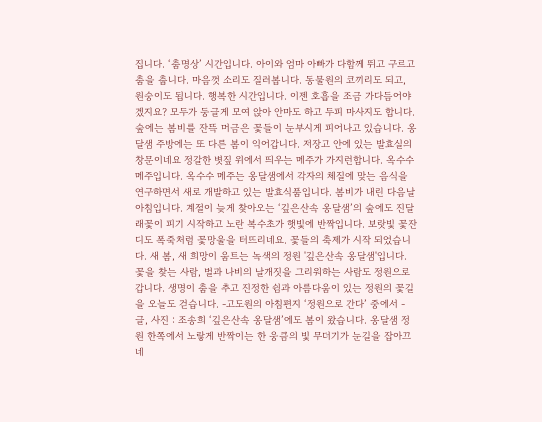집니다. ‘춤명상’ 시간입니다. 아이와 엄마 아빠가 다함께 뛰고 구르고 춤을 춥니다. 마음껏 소리도 질러봅니다. 동물원의 코끼리도 되고, 원숭이도 됩니다. 행복한 시간입니다. 이젠 호흡을 조금 가다듬어야겠지요? 모두가 둥글게 모여 앉아 안마도 하고 두피 마사지도 합니다. 숲에는 봄비를 잔뜩 머금은 꽃들이 눈부시게 피어나고 있습니다. 옹달샘 주방에는 또 다른 봄이 익어갑니다. 저장고 안에 있는 발효실의 창문이네요 정갈한 볏짚 위에서 띄우는 메주가 가지런합니다. 옥수수 메주입니다. 옥수수 메주는 옹달샘에서 각자의 체질에 맞는 음식을 연구하면서 새로 개발하고 있는 발효식품입니다. 봄비가 내린 다음날 아침입니다. 계절이 늦게 찾아오는 ‘깊은산속 옹달샘’의 숲에도 진달래꽃이 피기 시작하고 노란 복수초가 햇빛에 반짝입니다. 보랏빛 꽃잔디도 폭죽처럼 꽃망울을 터뜨리네요. 꽃들의 축제가 시작 되었습니다. 새 봄, 새 희망이 움트는 녹색의 정원 '깊은산속 옹달샘'입니다. 꽃을 찾는 사람, 벌과 나비의 날개짓을 그리워하는 사람도 정원으로 갑니다. 생명이 춤을 추고 진정한 쉼과 아름다움이 있는 정원의 꽃길을 오늘도 걷습니다. -고도원의 아침편지 ‘정원으로 간다’ 중에서 -
글, 사진 : 조송희 ‘깊은산속 옹달샘’에도 봄이 왔습니다. 옹달샘 정원 한쪽에서 노랗게 반짝이는 한 웅큼의 빛 무더기가 눈길을 잡아끄네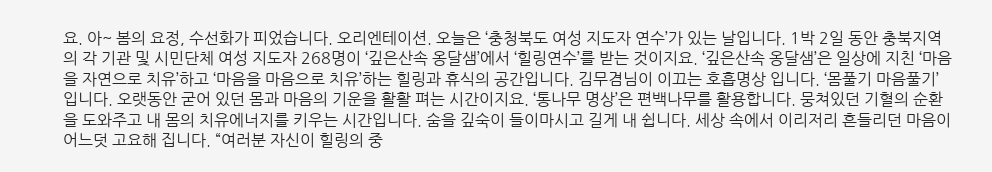요. 아~ 봄의 요정, 수선화가 피었습니다. 오리엔테이션. 오늘은 ‘충청북도 여성 지도자 연수’가 있는 날입니다. 1박 2일 동안 충북지역의 각 기관 및 시민단체 여성 지도자 268명이 ‘깊은산속 옹달샘’에서 ‘힐링연수’를 받는 것이지요. ‘깊은산속 옹달샘’은 일상에 지친 ‘마음을 자연으로 치유’하고 ‘마음을 마음으로 치유’하는 힐링과 휴식의 공간입니다. 김무겸님이 이끄는 호흡명상 입니다. ‘몸풀기 마음풀기’입니다. 오랫동안 굳어 있던 몸과 마음의 기운을 활활 펴는 시간이지요. ‘통나무 명상’은 편백나무를 활용합니다. 뭉쳐있던 기혈의 순환을 도와주고 내 몸의 치유에너지를 키우는 시간입니다. 숨을 깊숙이 들이마시고 길게 내 쉽니다. 세상 속에서 이리저리 흔들리던 마음이 어느덧 고요해 집니다. “여러분 자신이 힐링의 중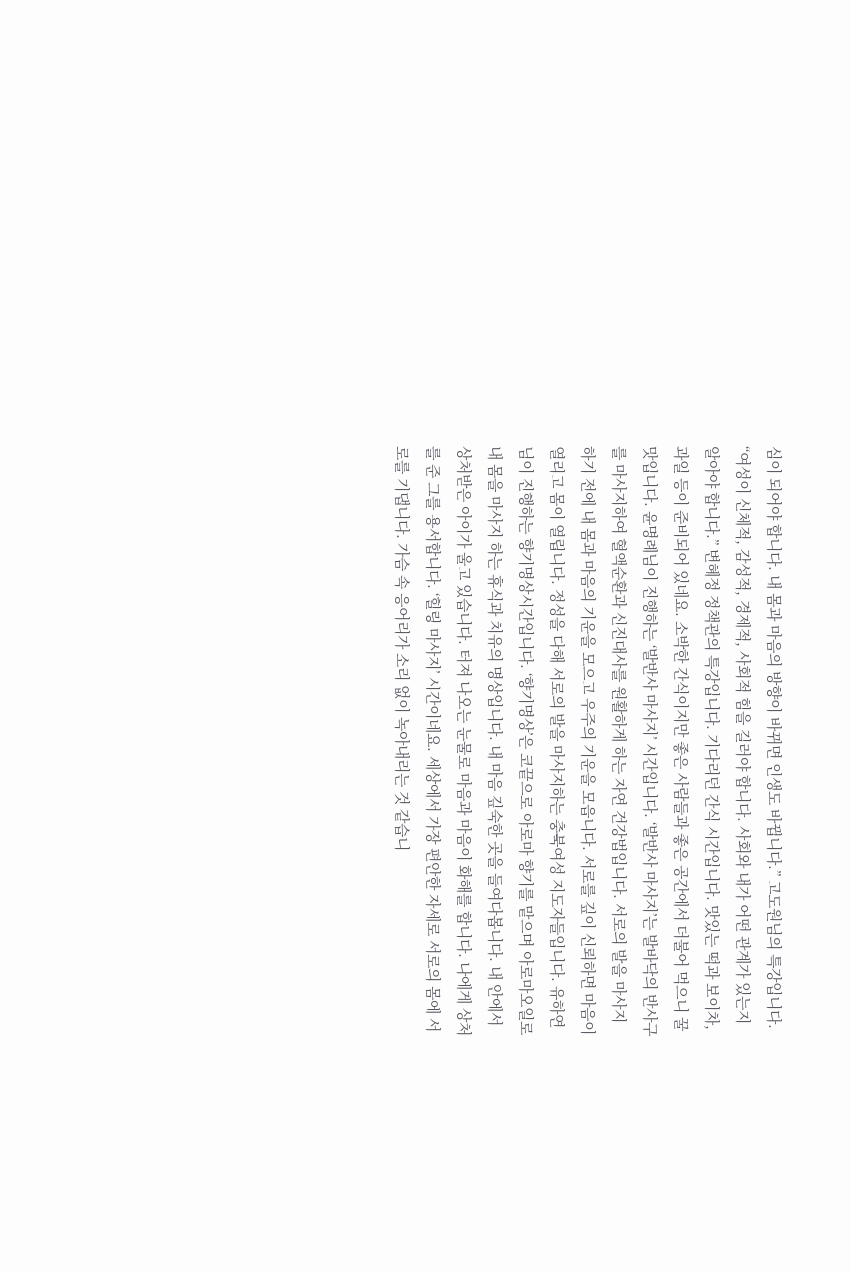심이 되어야 합니다. 내 몸과 마음의 방향이 바뀌면 인생도 바뀝니다.” 고도원님의 특강입니다. “여성이 신체적, 감성적, 경제적, 사회적 힘을 길러야 합니다. 사회와 내가 어떤 관계가 있는지 알아야 합니다.” 변혜정 정책관의 특강입니다. 기다리던 간식 시간입니다. 맛있는 떡과 보이차, 과일 등이 준비되어 있네요. 소박한 간식이지만 좋은 사람들과 좋은 공간에서 더불어 먹으니 꿀맛입니다. 윤명례님이 진행하는 ‘발반사 마사지’ 시간입니다. ‘발반사 마사지’는 발바닥의 반사구를 마사지하여 혈액순환과 신진대사를 원활하게 하는 자연 건강법입니다. 서로의 발을 마사지하기 전에 내 몸과 마음의 기운을 모으고 우주의 기운을 모읍니다. 서로를 깊이 신뢰하면 마음이 열리고 몸이 열립니다. 정성을 다해 서로의 발을 마사지하는 충북여성 지도자들입니다. 유하연님이 진행하는 향기명상시간입니다. ‘향기명상’은 코끝으로 아로마 향기를 맡으며 아로마오일로 내 몸을 마사지 하는 휴식과 치유의 명상입니다. 내 마음 깊숙한 곳을 들여다봅니다. 내 안에서 상처받은 아이가 울고 있습니다. 터져 나오는 눈물로 마음과 마음이 화해를 합니다. 나에게 상처를 준 그를 용서합니다. ‘힐링 마사지’ 시간이네요. 세상에서 가장 편안한 자세로 서로의 몸에 서로를 기댑니다. 가슴 속 응어리가 소리 없이 녹아내리는 것 같습니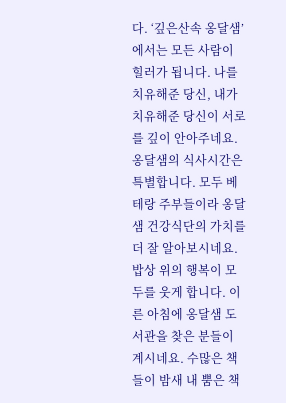다. ‘깊은산속 옹달샘’에서는 모든 사람이 힐러가 됩니다. 나를 치유해준 당신, 내가 치유해준 당신이 서로를 깊이 안아주네요. 옹달샘의 식사시간은 특별합니다. 모두 베테랑 주부들이라 옹달샘 건강식단의 가치를 더 잘 알아보시네요. 밥상 위의 행복이 모두를 웃게 합니다. 이른 아침에 옹달샘 도서관을 찾은 분들이 계시네요. 수많은 책들이 밤새 내 뿜은 책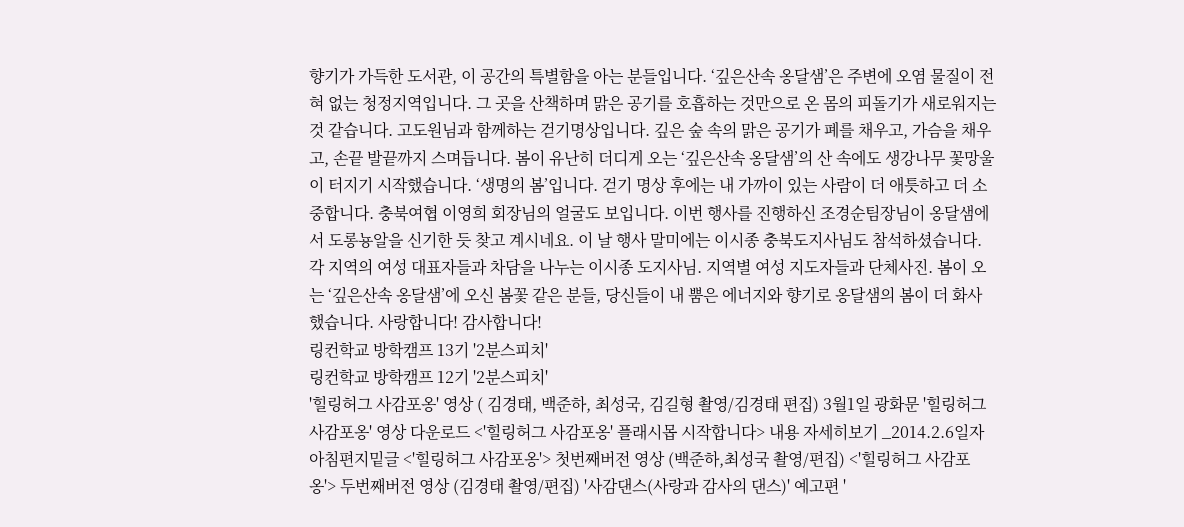향기가 가득한 도서관, 이 공간의 특별함을 아는 분들입니다. ‘깊은산속 옹달샘’은 주변에 오염 물질이 전혀 없는 청정지역입니다. 그 곳을 산책하며 맑은 공기를 호흡하는 것만으로 온 몸의 피돌기가 새로워지는 것 같습니다. 고도원님과 함께하는 걷기명상입니다. 깊은 숲 속의 맑은 공기가 폐를 채우고, 가슴을 채우고, 손끝 발끝까지 스며듭니다. 봄이 유난히 더디게 오는 ‘깊은산속 옹달샘’의 산 속에도 생강나무 꽃망울이 터지기 시작했습니다. ‘생명의 봄’입니다. 걷기 명상 후에는 내 가까이 있는 사람이 더 애틋하고 더 소중합니다. 충북여협 이영희 회장님의 얼굴도 보입니다. 이번 행사를 진행하신 조경순팀장님이 옹달샘에서 도롱뇽알을 신기한 듯 찾고 계시네요. 이 날 행사 말미에는 이시종 충북도지사님도 참석하셨습니다. 각 지역의 여성 대표자들과 차담을 나누는 이시종 도지사님. 지역별 여성 지도자들과 단체사진. 봄이 오는 ‘깊은산속 옹달샘’에 오신 봄꽃 같은 분들, 당신들이 내 뿜은 에너지와 향기로 옹달샘의 봄이 더 화사했습니다. 사랑합니다! 감사합니다!
링컨학교 방학캠프 13기 '2분스피치'
링컨학교 방학캠프 12기 '2분스피치'
'힐링허그 사감포옹' 영상 ( 김경태, 백준하, 최성국, 김길형 촬영/김경태 편집) 3월1일 광화문 '힐링허그 사감포옹' 영상 다운로드 <'힐링허그 사감포옹' 플래시몹 시작합니다> 내용 자세히보기 _2014.2.6일자 아침편지밑글 <'힐링허그 사감포옹'> 첫번째버전 영상 (백준하,최성국 촬영/편집) <'힐링허그 사감포옹'> 두번째버전 영상 (김경태 촬영/편집) '사감댄스(사랑과 감사의 댄스)' 예고편 '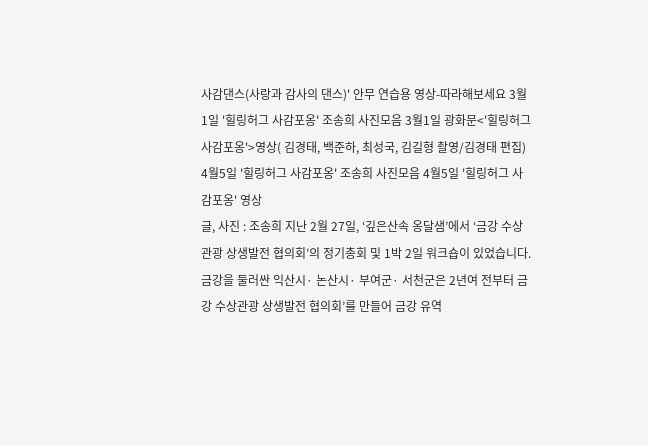사감댄스(사랑과 감사의 댄스)' 안무 연습용 영상-따라해보세요 3월1일 '힐링허그 사감포옹' 조송희 사진모음 3월1일 광화문<'힐링허그 사감포옹'>영상( 김경태, 백준하, 최성국, 김길형 촬영/김경태 편집) 4월5일 '힐링허그 사감포옹' 조송희 사진모음 4월5일 '힐링허그 사감포옹' 영상
글, 사진 : 조송희 지난 2월 27일, ‘깊은산속 옹달샘’에서 ‘금강 수상관광 상생발전 협의회’의 정기총회 및 1박 2일 워크숍이 있었습니다. 금강을 둘러싼 익산시· 논산시· 부여군· 서천군은 2년여 전부터 금강 수상관광 상생발전 협의회’를 만들어 금강 유역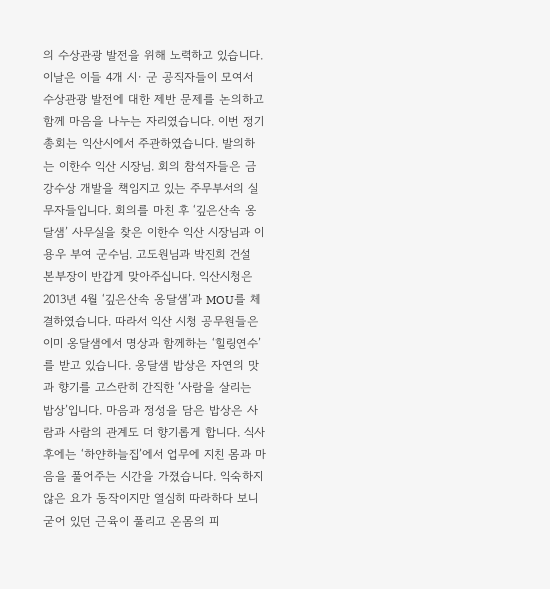의 수상관광 발전을 위해 노력하고 있습니다. 이날은 이들 4개 시· 군 공직자들이 모여서 수상관광 발전에 대한 제반 문제를 논의하고 함께 마음을 나누는 자리였습니다. 이번 정기총회는 익산시에서 주관하였습니다. 발의하는 이한수 익산 시장님. 회의 참석자들은 금강수상 개발을 책임지고 있는 주무부서의 실무자들입니다. 회의를 마친 후 ‘깊은산속 옹달샘’ 사무실을 찾은 이한수 익산 시장님과 이용우 부여 군수님. 고도원님과 박진희 건설 본부장이 반갑게 맞아주십니다. 익산시청은 2013년 4월 ‘깊은산속 옹달샘’과 MOU를 체결하였습니다. 따라서 익산 시청 공무원들은 이미 옹달샘에서 명상과 함께하는 ‘힐링연수’를 받고 있습니다. 옹달샘 밥상은 자연의 맛과 향기를 고스란히 간직한 ‘사람을 살리는 밥상’입니다. 마음과 정성을 담은 밥상은 사람과 사람의 관계도 더 향기롭게 합니다. 식사 후에는 ‘하얀하늘집’에서 업무에 지친 몸과 마음을 풀어주는 시간을 가졌습니다. 익숙하지 않은 요가 동작이지만 열심히 따라하다 보니 굳어 있던 근육이 풀리고 온몸의 피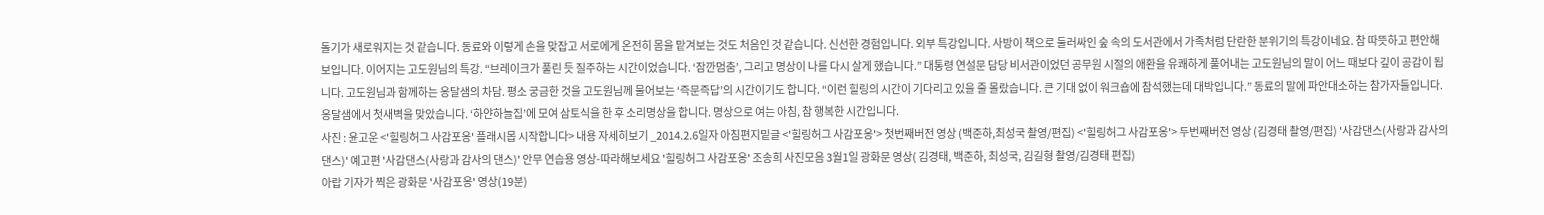돌기가 새로워지는 것 같습니다. 동료와 이렇게 손을 맞잡고 서로에게 온전히 몸을 맡겨보는 것도 처음인 것 같습니다. 신선한 경험입니다. 외부 특강입니다. 사방이 책으로 둘러싸인 숲 속의 도서관에서 가족처럼 단란한 분위기의 특강이네요. 참 따뜻하고 편안해 보입니다. 이어지는 고도원님의 특강. “브레이크가 풀린 듯 질주하는 시간이었습니다. ‘잠깐멈춤’, 그리고 명상이 나를 다시 살게 했습니다.” 대통령 연설문 담당 비서관이었던 공무원 시절의 애환을 유쾌하게 풀어내는 고도원님의 말이 어느 때보다 깊이 공감이 됩니다. 고도원님과 함께하는 옹달샘의 차담. 평소 궁금한 것을 고도원님께 물어보는 ‘즉문즉답’의 시간이기도 합니다. “이런 힐링의 시간이 기다리고 있을 줄 몰랐습니다. 큰 기대 없이 워크숍에 참석했는데 대박입니다.” 동료의 말에 파안대소하는 참가자들입니다. 옹달샘에서 첫새벽을 맞았습니다. ‘하얀하늘집’에 모여 삼토식을 한 후 소리명상을 합니다. 명상으로 여는 아침, 참 행복한 시간입니다.
사진 : 윤고운 <'힐링허그 사감포옹' 플래시몹 시작합니다> 내용 자세히보기 _2014.2.6일자 아침편지밑글 <'힐링허그 사감포옹'> 첫번째버전 영상 (백준하,최성국 촬영/편집) <'힐링허그 사감포옹'> 두번째버전 영상 (김경태 촬영/편집) '사감댄스(사랑과 감사의 댄스)' 예고편 '사감댄스(사랑과 감사의 댄스)' 안무 연습용 영상-따라해보세요 '힐링허그 사감포옹' 조송희 사진모음 3월1일 광화문 영상( 김경태, 백준하, 최성국, 김길형 촬영/김경태 편집)
아랍 기자가 찍은 광화문 '사감포옹' 영상(19분)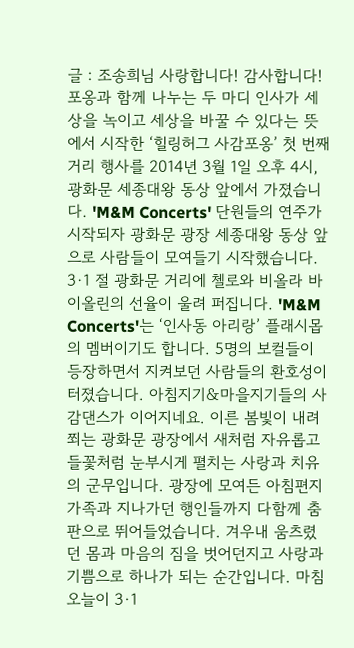글 : 조송희님 사랑합니다! 감사합니다! 포옹과 함께 나누는 두 마디 인사가 세상을 녹이고 세상을 바꿀 수 있다는 뜻에서 시작한 ‘힐링허그 사감포옹’ 첫 번째 거리 행사를 2014년 3월 1일 오후 4시, 광화문 세종대왕 동상 앞에서 가졌습니다. 'M&M Concerts' 단원들의 연주가 시작되자 광화문 광장 세종대왕 동상 앞으로 사람들이 모여들기 시작했습니다. 3·1 절 광화문 거리에 첼로와 비올라 바이올린의 선율이 울려 퍼집니다. 'M&M Concerts'는 ‘인사동 아리랑’ 플래시몹의 멤버이기도 합니다. 5명의 보컬들이 등장하면서 지켜보던 사람들의 환호성이 터졌습니다. 아침지기&마을지기들의 사감댄스가 이어지네요. 이른 봄빛이 내려쬐는 광화문 광장에서 새처럼 자유롭고 들꽃처럼 눈부시게 펼치는 사랑과 치유의 군무입니다. 광장에 모여든 아침편지 가족과 지나가던 행인들까지 다함께 춤판으로 뛰어들었습니다. 겨우내 움츠렸던 몸과 마음의 짐을 벗어던지고 사랑과 기쁨으로 하나가 되는 순간입니다. 마침 오늘이 3·1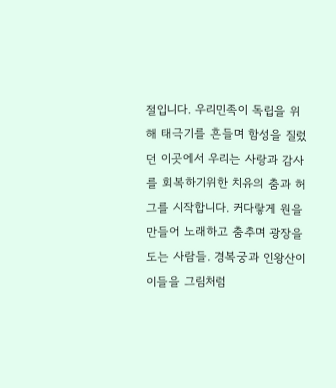절입니다. 우리민족이 독립을 위해 태극기를 흔들며 함성을 질렀던 이곳에서 우리는 사랑과 감사를 회복하기위한 치유의 춤과 허그를 시작합니다. 커다랗게 원을 만들어 노래하고 춤추며 광장을 도는 사람들. 경복궁과 인왕산이 이들을 그림처럼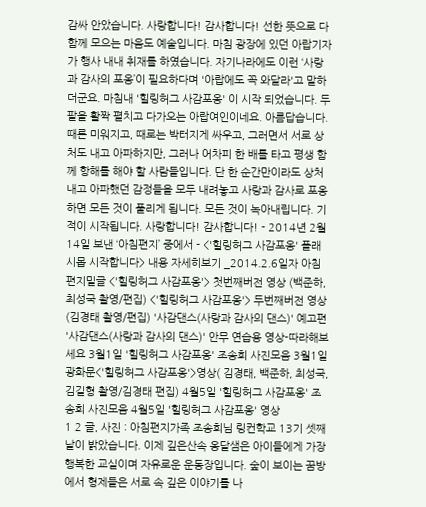감싸 안았습니다. 사랑합니다! 감사합니다! 선한 뜻으로 다함께 모으는 마음도 예술입니다. 마침 광장에 있던 아랍기자가 행사 내내 취재를 하였습니다. 자기나라에도 이런 ‘사랑과 감사의 포옹’이 필요하다며 '아랍에도 꼭 와달라'고 말하더군요. 마침내 '힐링허그 사감포옹' 이 시작 되었습니다. 두 팔을 활짝 펼치고 다가오는 아랍여인이네요. 아름답습니다. 때론 미워지고, 때로는 박터지게 싸우고, 그러면서 서로 상처도 내고 아파하지만, 그러나 어차피 한 배를 타고 평생 함께 항해를 해야 할 사람들입니다. 단 한 순간만이라도 상처내고 아파했던 감정들을 모두 내려놓고 사랑과 감사로 포옹하면 모든 것이 풀리게 됩니다. 모든 것이 녹아내립니다. 기적이 시작됩니다. 사랑합니다! 감사합니다! - 2014년 2월 14일 보낸 ‘아침편지’ 중에서 - <'힐링허그 사감포옹' 플래시몹 시작합니다> 내용 자세히보기 _2014.2.6일자 아침편지밑글 <'힐링허그 사감포옹'> 첫번째버전 영상 (백준하,최성국 촬영/편집) <'힐링허그 사감포옹'> 두번째버전 영상 (김경태 촬영/편집) '사감댄스(사랑과 감사의 댄스)' 예고편 '사감댄스(사랑과 감사의 댄스)' 안무 연습용 영상-따라해보세요 3월1일 '힐링허그 사감포옹' 조송희 사진모음 3월1일 광화문<'힐링허그 사감포옹'>영상( 김경태, 백준하, 최성국, 김길형 촬영/김경태 편집) 4월5일 '힐링허그 사감포옹' 조송희 사진모음 4월5일 '힐링허그 사감포옹' 영상
1 2 글, 사진 : 아침편지가족 조송희님 링컨학교 13기 셋째 날이 밝았습니다. 이제 깊은산속 옹달샘은 아이들에게 가장 행복한 교실이며 자유로운 운동장입니다. 숲이 보이는 꿈방에서 형제들은 서로 속 깊은 이야기를 나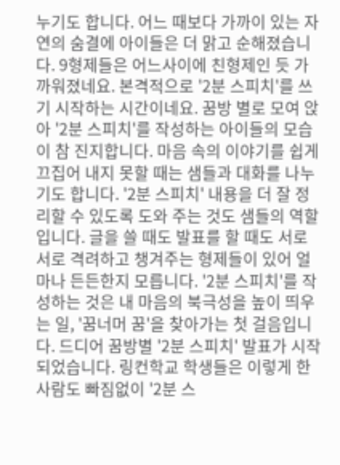누기도 합니다. 어느 때보다 가까이 있는 자연의 숨결에 아이들은 더 맑고 순해졌습니다. 9형제들은 어느사이에 친형제인 듯 가까워졌네요. 본격적으로 '2분 스피치'를 쓰기 시작하는 시간이네요. 꿈방 별로 모여 앉아 '2분 스피치'를 작성하는 아이들의 모습이 참 진지합니다. 마음 속의 이야기를 쉽게 끄집어 내지 못할 때는 샘들과 대화를 나누기도 합니다. '2분 스피치' 내용을 더 잘 정리할 수 있도록 도와 주는 것도 샘들의 역할입니다. 글을 쓸 때도 발표를 할 때도 서로서로 격려하고 챙겨주는 형제들이 있어 얼마나 든든한지 모릅니다. '2분 스피치'를 작성하는 것은 내 마음의 북극성을 높이 띄우는 일, '꿈너머 꿈'을 찾아가는 첫 걸음입니다. 드디어 꿈방별 '2분 스피치' 발표가 시작 되었습니다. 링컨학교 학생들은 이렇게 한 사람도 빠짐없이 '2분 스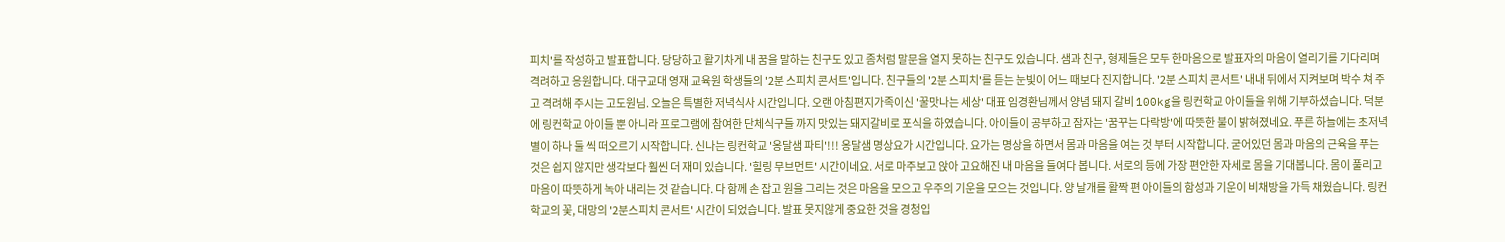피치'를 작성하고 발표합니다. 당당하고 활기차게 내 꿈을 말하는 친구도 있고 좀처럼 말문을 열지 못하는 친구도 있습니다. 샘과 친구, 형제들은 모두 한마음으로 발표자의 마음이 열리기를 기다리며 격려하고 응원합니다. 대구교대 영재 교육원 학생들의 '2분 스피치 콘서트'입니다. 친구들의 '2분 스피치'를 듣는 눈빛이 어느 때보다 진지합니다. '2분 스피치 콘서트' 내내 뒤에서 지켜보며 박수 쳐 주고 격려해 주시는 고도원님. 오늘은 특별한 저녁식사 시간입니다. 오랜 아침편지가족이신 '꿀맛나는 세상' 대표 임경환님께서 양념 돼지 갈비 100kg을 링컨학교 아이들을 위해 기부하셨습니다. 덕분에 링컨학교 아이들 뿐 아니라 프로그램에 참여한 단체식구들 까지 맛있는 돼지갈비로 포식을 하였습니다. 아이들이 공부하고 잠자는 '꿈꾸는 다락방'에 따뜻한 불이 밝혀졌네요. 푸른 하늘에는 초저녁별이 하나 둘 씩 떠오르기 시작합니다. 신나는 링컨학교 '옹달샘 파티'!!! 옹달샘 명상요가 시간입니다. 요가는 명상을 하면서 몸과 마음을 여는 것 부터 시작합니다. 굳어있던 몸과 마음의 근육을 푸는 것은 쉽지 않지만 생각보다 훨씬 더 재미 있습니다. '힐링 무브먼트' 시간이네요. 서로 마주보고 앉아 고요해진 내 마음을 들여다 봅니다. 서로의 등에 가장 편안한 자세로 몸을 기대봅니다. 몸이 풀리고 마음이 따뜻하게 녹아 내리는 것 같습니다. 다 함께 손 잡고 원을 그리는 것은 마음을 모으고 우주의 기운을 모으는 것입니다. 양 날개를 활짝 편 아이들의 함성과 기운이 비채방을 가득 채웠습니다. 링컨학교의 꽃, 대망의 '2분스피치 콘서트' 시간이 되었습니다. 발표 못지않게 중요한 것을 경청입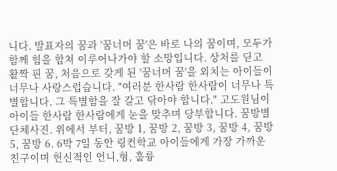니다. 발표자의 꿈과 '꿈너머 꿈'은 바로 나의 꿈이며, 모두가 함께 힘을 합쳐 이루어나가야 할 소망입니다. 상처를 딛고 활짝 핀 꿈, 처음으로 갖게 된 '꿈너머 꿈'을 외치는 아이들이 너무나 사랑스럽습니다. "여러분 한사람 한사람이 너무나 특별합니다. 그 특별함을 잘 갈고 닦아야 합니다." 고도원님이 아이들 한사람 한사람에게 눈을 맞추며 당부합니다. 꿈방별 단체사진. 위에서 부터, 꿈방 1, 꿈방 2, 꿈방 3, 꿈방 4, 꿈방 5, 꿈방 6. 6박 7일 동안 링컨학교 아이들에게 가장 가까운 친구이며 헌신적인 언니,형, 훌륭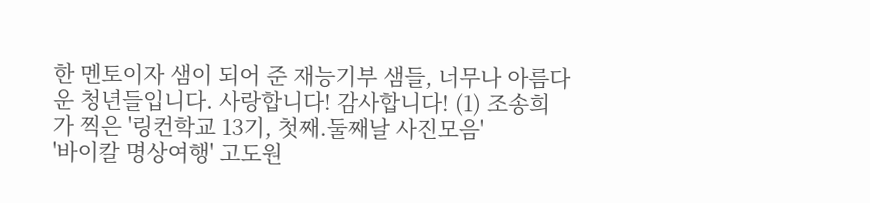한 멘토이자 샘이 되어 준 재능기부 샘들, 너무나 아름다운 청년들입니다. 사랑합니다! 감사합니다! (1) 조송희가 찍은 '링컨학교 13기, 첫째.둘째날 사진모음'
'바이칼 명상여행' 고도원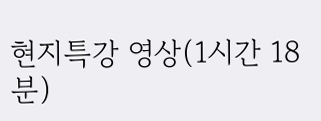현지특강 영상(1시간 18분)